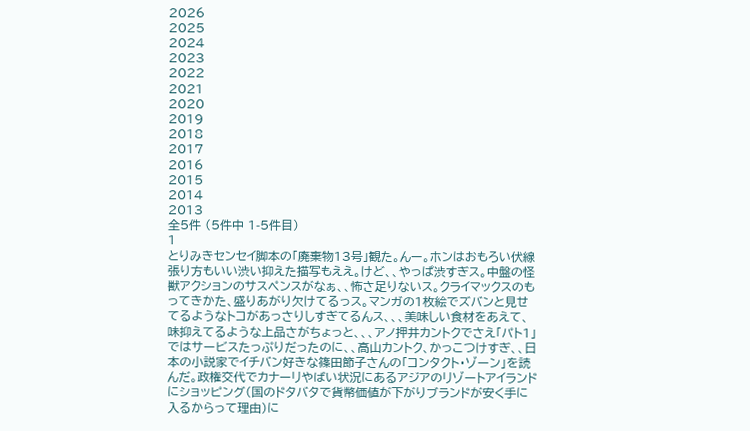2026
2025
2024
2023
2022
2021
2020
2019
2018
2017
2016
2015
2014
2013
全5件 (5件中 1-5件目)
1
とりみきセンセイ脚本の「廃棄物13号」観た。んー。ホンはおもろい伏線張り方もいい渋い抑えた描写もええ。けど、、やっぱ渋すぎス。中盤の怪獣アクションのサスペンスがなぁ、、怖さ足りないス。クライマックスのもってきかた、盛りあがり欠けてるっス。マンガの1枚絵でズバンと見せてるようなトコがあっさりしすぎてるんス、、、美味しい食材をあえて、味抑えてるような上品さがちょっと、、、アノ押井カントクでさえ「パト1」ではサービスたっぷりだったのに、、高山カントク、かっこつけすぎ、、日本の小説家でイチバン好きな篠田節子さんの「コンタクト・ゾーン」を読んだ。政権交代でカナーリやばい状況にあるアジアのリゾートアイランドにショッピング(国のドタバタで貨幣価値が下がりブランドが安く手に入るからって理由)に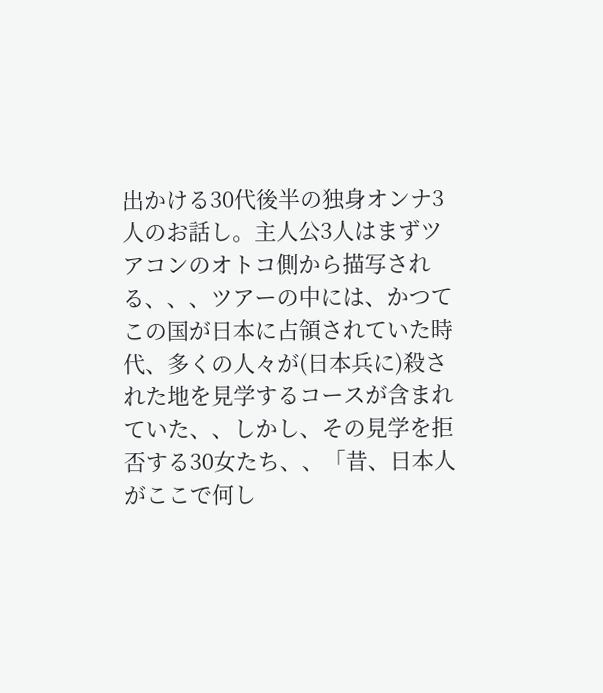出かける30代後半の独身オンナ3人のお話し。主人公3人はまずツアコンのオトコ側から描写される、、、ツアーの中には、かつてこの国が日本に占領されていた時代、多くの人々が(日本兵に)殺された地を見学するコースが含まれていた、、しかし、その見学を拒否する30女たち、、「昔、日本人がここで何し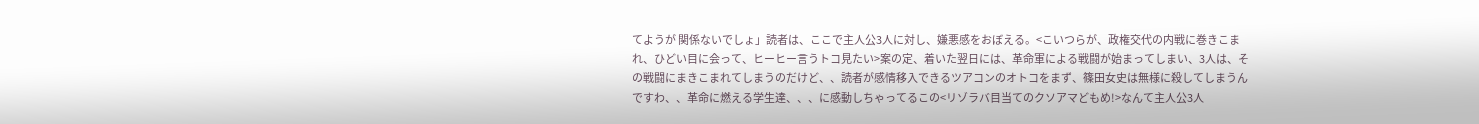てようが 関係ないでしょ」読者は、ここで主人公3人に対し、嫌悪感をおぼえる。<こいつらが、政権交代の内戦に巻きこまれ、ひどい目に会って、ヒーヒー言うトコ見たい>案の定、着いた翌日には、革命軍による戦闘が始まってしまい、3人は、その戦闘にまきこまれてしまうのだけど、、読者が感情移入できるツアコンのオトコをまず、篠田女史は無様に殺してしまうんですわ、、革命に燃える学生達、、、に感動しちゃってるこの<リゾラバ目当てのクソアマどもめ!>なんて主人公3人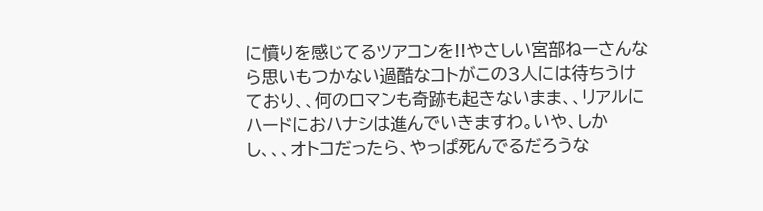に憤りを感じてるツアコンを!!やさしい宮部ねーさんなら思いもつかない過酷なコトがこの3人には待ちうけており、、何のロマンも奇跡も起きないまま、、リアルにハードにおハナシは進んでいきますわ。いや、しかし、、、オトコだったら、やっぱ死んでるだろうな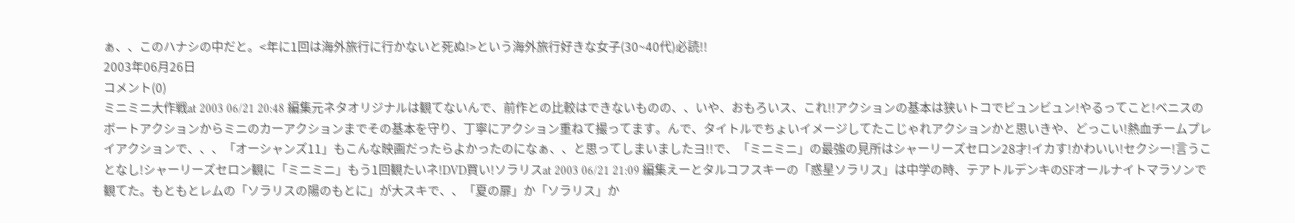ぁ、、このハナシの中だと。<年に1回は海外旅行に行かないと死ぬ!>という海外旅行好きな女子(30~40代)必読!!
2003年06月26日
コメント(0)
ミニミニ大作戦at 2003 06/21 20:48 編集元ネタオリジナルは観てないんで、前作との比較はできないものの、、いや、おもろいス、これ!!アクションの基本は狭いトコでビュンビュン!やるってこと!ベニスのボートアクションからミニのカーアクションまでその基本を守り、丁寧にアクション重ねて撮ってます。んで、タイトルでちょいイメージしてたこじゃれアクションかと思いきや、どっこい!熱血チームプレイアクションで、、、「オーシャンズ11」もこんな映画だったらよかったのになぁ、、と思ってしまいましたヨ!!で、「ミニミニ」の最強の見所はシャーリーズセロン28才!イカす!かわいい!セクシー!言うことなし!シャーリーズセロン観に「ミニミニ」もう1回観たいネ!DVD買い!ソラリスat 2003 06/21 21:09 編集えーとタルコフスキーの「惑星ソラリス」は中学の時、テアトルデンキのSFオールナイトマラソンで観てた。もともとレムの「ソラリスの陽のもとに」が大スキで、、「夏の扉」か「ソラリス」か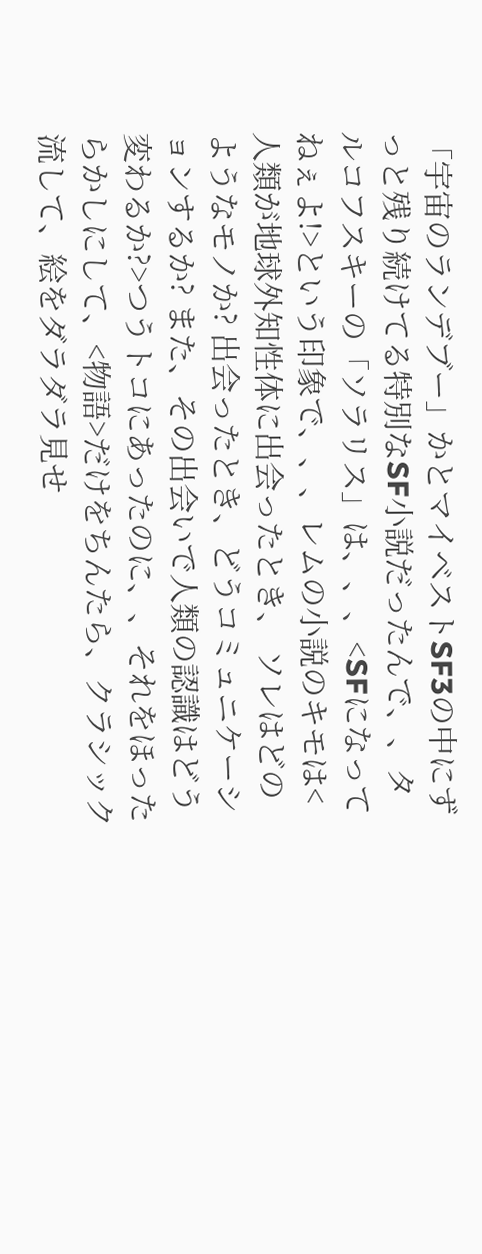「宇宙のランデブー」かとマイベストSF3の中にずっと残り続けてる特別なSF小説だったんで、、タルコフスキーの「ソラリス」は、、、<SFになってねぇよ!>という印象で、、、レムの小説のキモは<人類が地球外知性体に出会ったとき、 ソレはどのようなモノか? 出会ったとき、どうコミュニケーションするか? また、その出会いで人類の認識はどう変わるか?>つうトコにあったのに、、それをほったらかしにして、<物語>だけをちんたら、クラシック流して、絵をダラダラ見せ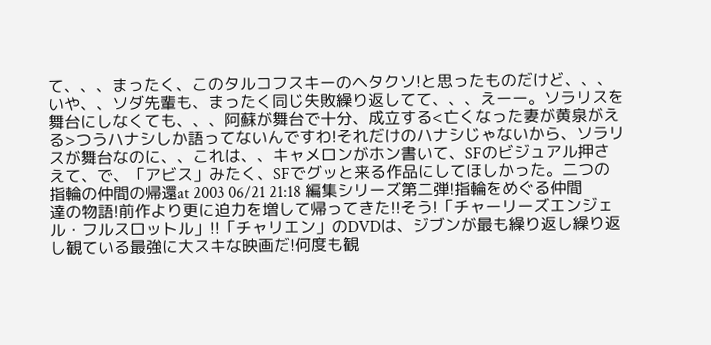て、、、まったく、このタルコフスキーのヘタクソ!と思ったものだけど、、、いや、、ソダ先輩も、まったく同じ失敗繰り返してて、、、えーー。ソラリスを舞台にしなくても、、、阿蘇が舞台で十分、成立する<亡くなった妻が黄泉がえる>つうハナシしか語ってないんですわ!それだけのハナシじゃないから、ソラリスが舞台なのに、、これは、、キャメロンがホン書いて、SFのビジュアル押さえて、で、「アビス」みたく、SFでグッと来る作品にしてほしかった。二つの指輪の仲間の帰還at 2003 06/21 21:18 編集シリーズ第二弾!指輪をめぐる仲間達の物語!前作より更に迫力を増して帰ってきた!!そう!「チャーリーズエンジェル・フルスロットル」!!「チャリエン」のDVDは、ジブンが最も繰り返し繰り返し観ている最強に大スキな映画だ!何度も観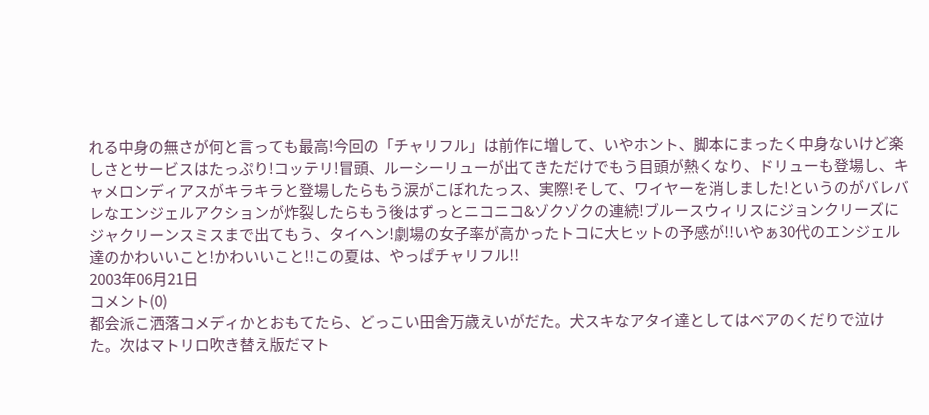れる中身の無さが何と言っても最高!今回の「チャリフル」は前作に増して、いやホント、脚本にまったく中身ないけど楽しさとサービスはたっぷり!コッテリ!冒頭、ルーシーリューが出てきただけでもう目頭が熱くなり、ドリューも登場し、キャメロンディアスがキラキラと登場したらもう涙がこぼれたっス、実際!そして、ワイヤーを消しました!というのがバレバレなエンジェルアクションが炸裂したらもう後はずっとニコニコ&ゾクゾクの連続!ブルースウィリスにジョンクリーズにジャクリーンスミスまで出てもう、タイヘン!劇場の女子率が高かったトコに大ヒットの予感が!!いやぁ30代のエンジェル達のかわいいこと!かわいいこと!!この夏は、やっぱチャリフル!!
2003年06月21日
コメント(0)
都会派こ洒落コメディかとおもてたら、どっこい田舎万歳えいがだた。犬スキなアタイ達としてはベアのくだりで泣けた。次はマトリロ吹き替え版だマト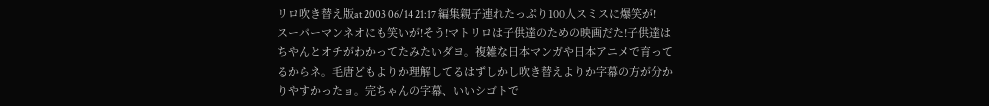リロ吹き替え版at 2003 06/14 21:17 編集親子連れたっぷり100人スミスに爆笑が!スーパーマンネオにも笑いが!そう!マトリロは子供達のための映画だた!子供達はちやんとオチがわかってたみたいダヨ。複雑な日本マンガや日本アニメで育ってるからネ。毛唐どもよりか理解してるはずしかし吹き替えよりか字幕の方が分かりやすかったョ。完ちゃんの字幕、いいシゴトで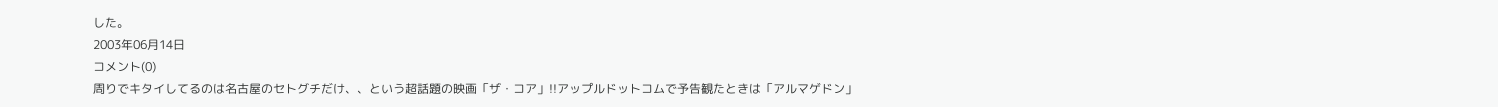した。
2003年06月14日
コメント(0)
周りでキタイしてるのは名古屋のセトグチだけ、、という超話題の映画「ザ・コア」!!アップルドットコムで予告観たときは「アルマゲドン」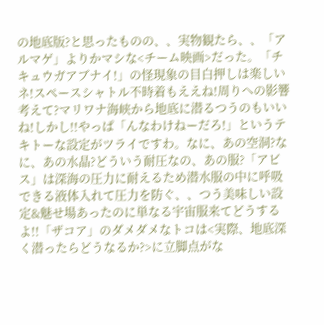の地底版?と思ったものの、、実物観たら、、「アルマゲ」よりかマシな<チーム映画>だった。「チキュウガアブナイ!」の怪現象の目白押しは楽しいネ!スペースシャトル不時着もええね!周りへの影響考えて?マリワナ海峡から地底に潜るつうのもいいね!しかし!!やっぱ「んなわけねーだろ!」というテキトーな設定がツライですわ。なに、あの空洞?なに、あの水晶?どういう耐圧なの、あの服?「アビス」は深海の圧力に耐えるため潜水服の中に呼吸できる液体入れて圧力を防ぐ、、つう美味しい設定&魅せ場あったのに単なる宇宙服来てどうするよ!!「ザコア」のダメダメなトコは<実際、地底深く潜ったらどうなるか?>に立脚点がな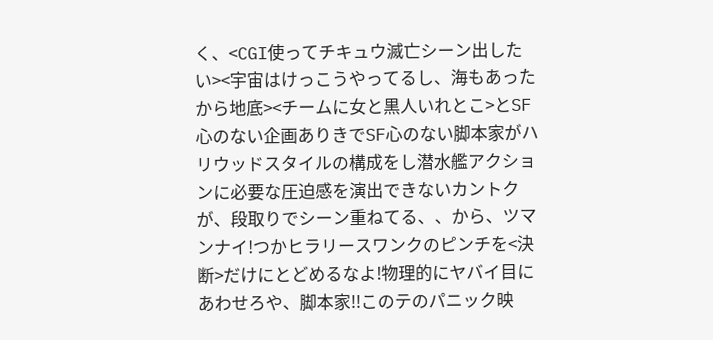く、<CGI使ってチキュウ滅亡シーン出したい><宇宙はけっこうやってるし、海もあったから地底><チームに女と黒人いれとこ>とSF心のない企画ありきでSF心のない脚本家がハリウッドスタイルの構成をし潜水艦アクションに必要な圧迫感を演出できないカントクが、段取りでシーン重ねてる、、から、ツマンナイ!つかヒラリースワンクのピンチを<決断>だけにとどめるなよ!物理的にヤバイ目にあわせろや、脚本家!!このテのパニック映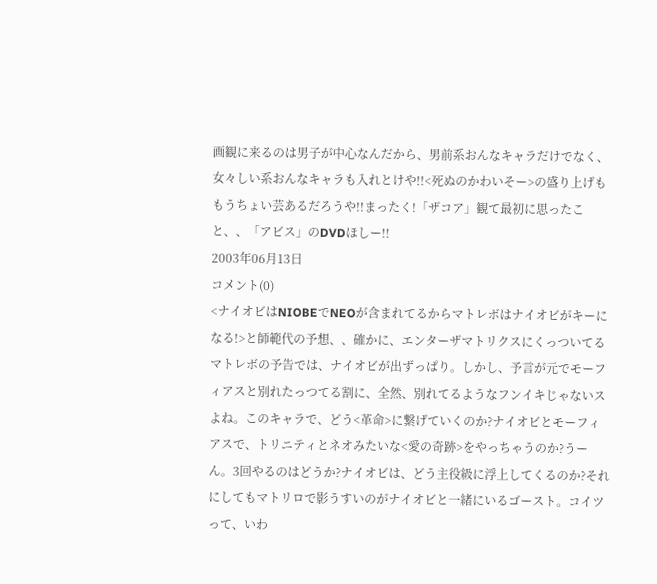画観に来るのは男子が中心なんだから、男前系おんなキャラだけでなく、女々しい系おんなキャラも入れとけや!!<死ぬのかわいそー>の盛り上げももうちょい芸あるだろうや!!まったく!「ザコア」観て最初に思ったこと、、「アビス」のDVDほしー!!
2003年06月13日
コメント(0)
<ナイオビはNIOBEでNEOが含まれてるからマトレボはナイオビがキーになる!>と師範代の予想、、確かに、エンターザマトリクスにくっついてるマトレボの予告では、ナイオビが出ずっぱり。しかし、予言が元でモーフィアスと別れたっつてる割に、全然、別れてるようなフンイキじゃないスよね。このキャラで、どう<革命>に繋げていくのか?ナイオビとモーフィアスで、トリニティとネオみたいな<愛の奇跡>をやっちゃうのか?うーん。3回やるのはどうか?ナイオビは、どう主役級に浮上してくるのか?それにしてもマトリロで影うすいのがナイオビと一緒にいるゴースト。コイツって、いわ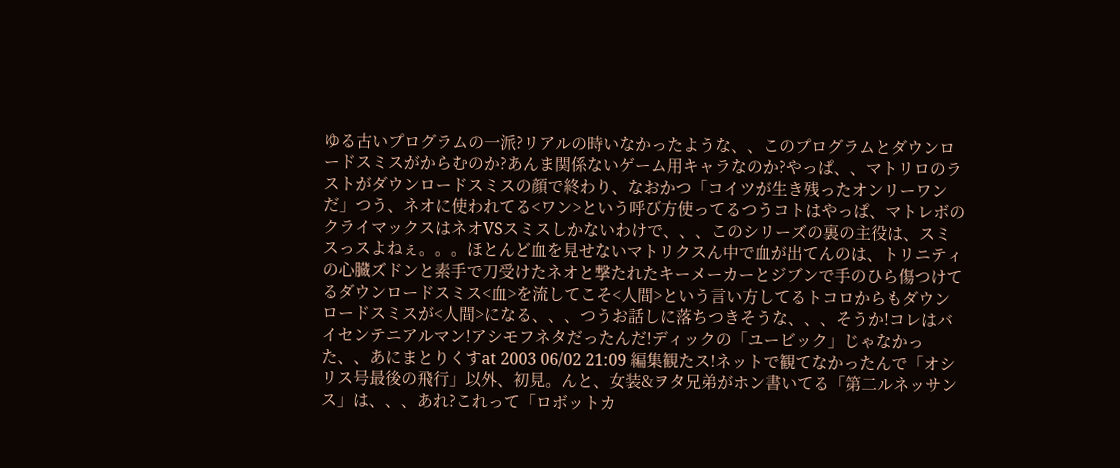ゆる古いプログラムの一派?リアルの時いなかったような、、このプログラムとダウンロードスミスがからむのか?あんま関係ないゲーム用キャラなのか?やっぱ、、マトリロのラストがダウンロードスミスの顔で終わり、なおかつ「コイツが生き残ったオンリーワンだ」つう、ネオに使われてる<ワン>という呼び方使ってるつうコトはやっぱ、マトレボのクライマックスはネオVSスミスしかないわけで、、、このシリーズの裏の主役は、スミスっスよねぇ。。。ほとんど血を見せないマトリクスん中で血が出てんのは、トリニティの心臓ズドンと素手で刀受けたネオと撃たれたキーメーカーとジブンで手のひら傷つけてるダウンロードスミス<血>を流してこそ<人間>という言い方してるトコロからもダウンロードスミスが<人間>になる、、、つうお話しに落ちつきそうな、、、そうか!コレはバイセンテニアルマン!アシモフネタだったんだ!ディックの「ユービック」じゃなかった、、あにまとりくすat 2003 06/02 21:09 編集観たス!ネットで観てなかったんで「オシリス号最後の飛行」以外、初見。んと、女装&ヲタ兄弟がホン書いてる「第二ルネッサンス」は、、、あれ?これって「ロボットカ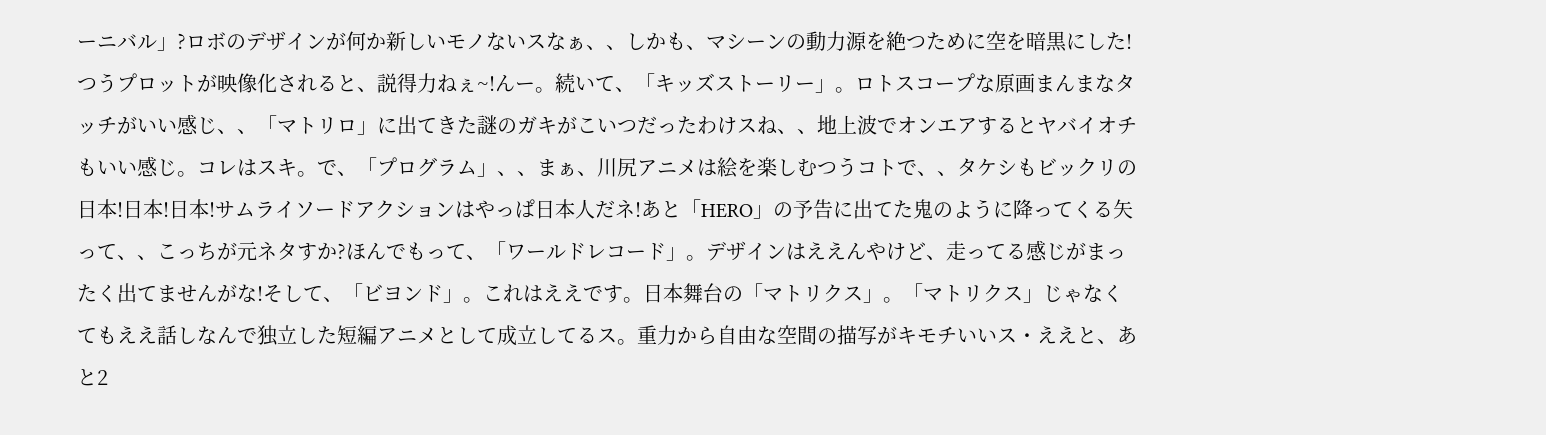ーニバル」?ロボのデザインが何か新しいモノないスなぁ、、しかも、マシーンの動力源を絶つために空を暗黒にした!つうプロットが映像化されると、説得力ねぇ~!んー。続いて、「キッズストーリー」。ロトスコープな原画まんまなタッチがいい感じ、、「マトリロ」に出てきた謎のガキがこいつだったわけスね、、地上波でオンエアするとヤバイオチもいい感じ。コレはスキ。で、「プログラム」、、まぁ、川尻アニメは絵を楽しむつうコトで、、タケシもビックリの日本!日本!日本!サムライソードアクションはやっぱ日本人だネ!あと「HERO」の予告に出てた鬼のように降ってくる矢って、、こっちが元ネタすか?ほんでもって、「ワールドレコード」。デザインはええんやけど、走ってる感じがまったく出てませんがな!そして、「ビヨンド」。これはええです。日本舞台の「マトリクス」。「マトリクス」じゃなくてもええ話しなんで独立した短編アニメとして成立してるス。重力から自由な空間の描写がキモチいいス・ええと、あと2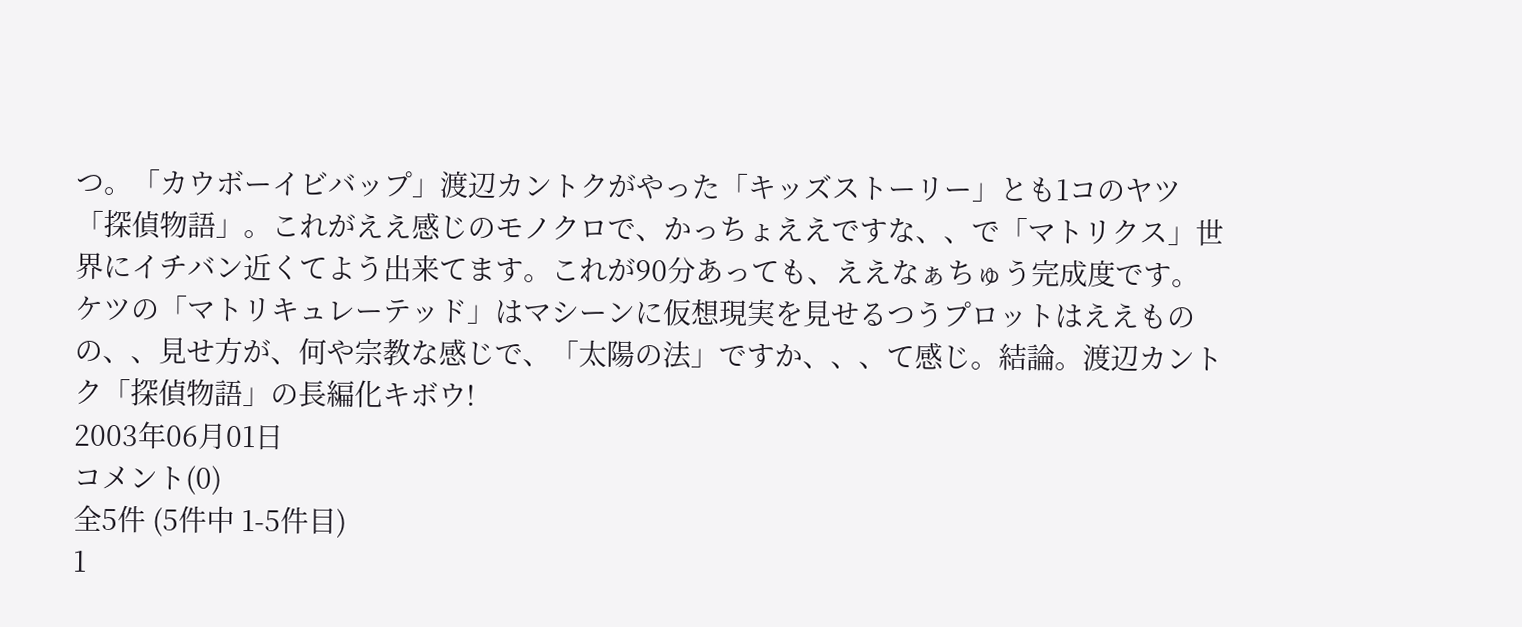つ。「カウボーイビバップ」渡辺カントクがやった「キッズストーリー」とも1コのヤツ「探偵物語」。これがええ感じのモノクロで、かっちょええですな、、で「マトリクス」世界にイチバン近くてよう出来てます。これが90分あっても、ええなぁちゅう完成度です。ケツの「マトリキュレーテッド」はマシーンに仮想現実を見せるつうプロットはええものの、、見せ方が、何や宗教な感じで、「太陽の法」ですか、、、て感じ。結論。渡辺カントク「探偵物語」の長編化キボウ!
2003年06月01日
コメント(0)
全5件 (5件中 1-5件目)
1